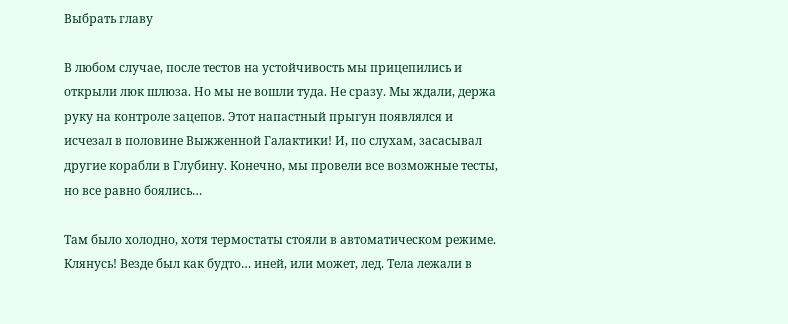Выбрать главу

В любом случае, после тестов на устойчивость мы прицепились и открыли люк шлюза. Но мы не вошли туда. Не сразу. Мы ждали, держа руку на контроле зацепов. Этот напастный прыгун появлялся и исчезал в половине Выжженной Галактики! И, по слухам, засасывал другие корабли в Глубину. Конечно, мы провели все возможные тесты, но все равно боялись…

Там было холодно, хотя термостаты стояли в автоматическом режиме. Клянусь! Везде был как будто… иней, или может, лед. Тела лежали в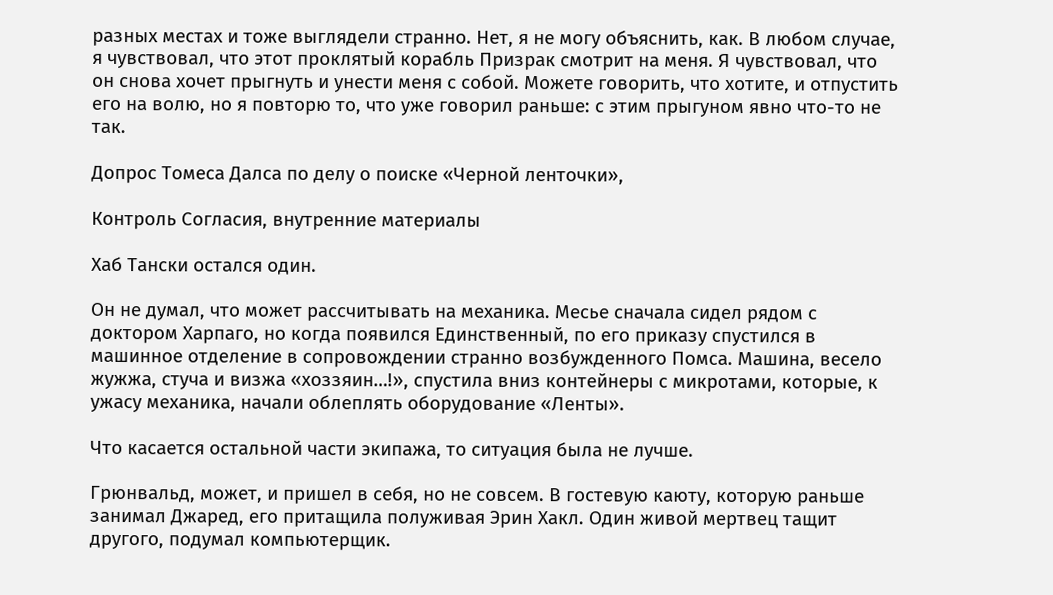разных местах и тоже выглядели странно. Нет, я не могу объяснить, как. В любом случае, я чувствовал, что этот проклятый корабль Призрак смотрит на меня. Я чувствовал, что он снова хочет прыгнуть и унести меня с собой. Можете говорить, что хотите, и отпустить его на волю, но я повторю то, что уже говорил раньше: с этим прыгуном явно что-то не так.

Допрос Томеса Далса по делу о поиске «Черной ленточки»,

Контроль Согласия, внутренние материалы

Хаб Тански остался один.

Он не думал, что может рассчитывать на механика. Месье сначала сидел рядом с доктором Харпаго, но когда появился Единственный, по его приказу спустился в машинное отделение в сопровождении странно возбужденного Помса. Машина, весело жужжа, стуча и визжа «хоззяин…!», спустила вниз контейнеры с микротами, которые, к ужасу механика, начали облеплять оборудование «Ленты».

Что касается остальной части экипажа, то ситуация была не лучше.

Грюнвальд, может, и пришел в себя, но не совсем. В гостевую каюту, которую раньше занимал Джаред, его притащила полуживая Эрин Хакл. Один живой мертвец тащит другого, подумал компьютерщик.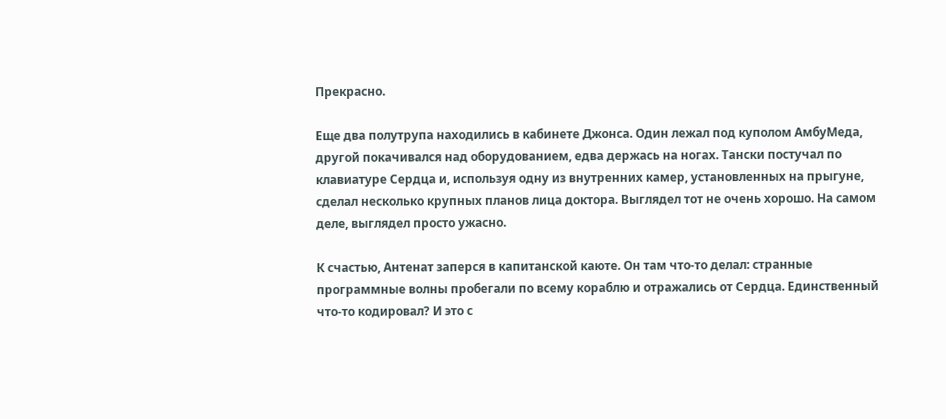Прекрасно.

Еще два полутрупа находились в кабинете Джонса. Один лежал под куполом АмбуМеда, другой покачивался над оборудованием, едва держась на ногах. Тански постучал по клавиатуре Сердца и, используя одну из внутренних камер, установленных на прыгуне, сделал несколько крупных планов лица доктора. Выглядел тот не очень хорошо. На самом деле, выглядел просто ужасно.

К счастью, Антенат заперся в капитанской каюте. Он там что-то делал: странные программные волны пробегали по всему кораблю и отражались от Сердца. Единственный что-то кодировал? И это с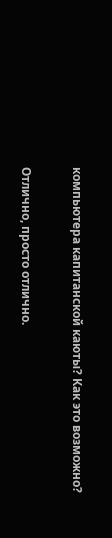компьютера капитанской каюты? Как это возможно?

Отлично, просто отлично.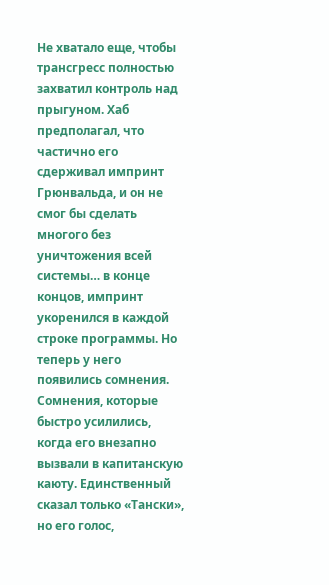Не хватало еще, чтобы трансгресс полностью захватил контроль над прыгуном. Хаб предполагал, что частично его сдерживал импринт Грюнвальда, и он не смог бы сделать многого без уничтожения всей системы… в конце концов, импринт укоренился в каждой строке программы. Но теперь у него появились сомнения. Сомнения, которые быстро усилились, когда его внезапно вызвали в капитанскую каюту. Единственный сказал только «Тански», но его голос,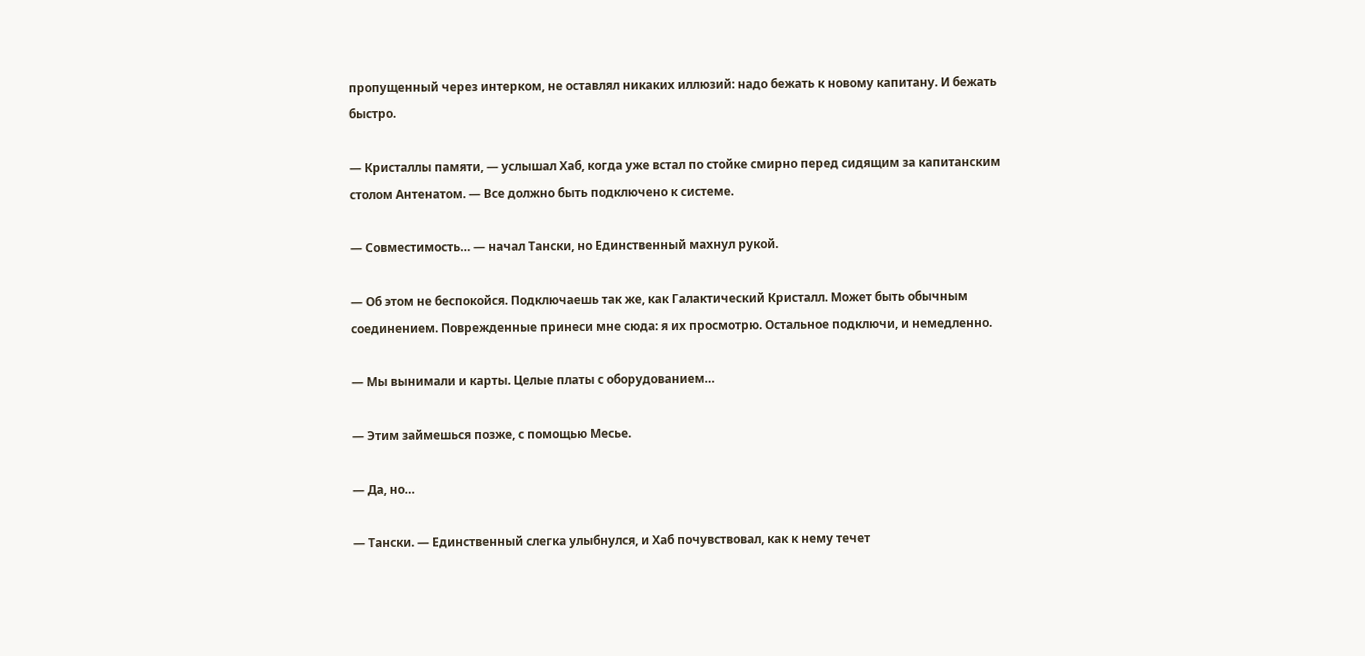пропущенный через интерком, не оставлял никаких иллюзий: надо бежать к новому капитану. И бежать быстро.

— Кристаллы памяти, — услышал Хаб, когда уже встал по стойке смирно перед сидящим за капитанским столом Антенатом. — Все должно быть подключено к системе.

— Совместимость… — начал Тански, но Единственный махнул рукой.

— Об этом не беспокойся. Подключаешь так же, как Галактический Кристалл. Может быть обычным соединением. Поврежденные принеси мне сюда: я их просмотрю. Остальное подключи, и немедленно.

— Мы вынимали и карты. Целые платы с оборудованием…

— Этим займешься позже, с помощью Месье.

— Да, но…

— Тански. — Единственный слегка улыбнулся, и Хаб почувствовал, как к нему течет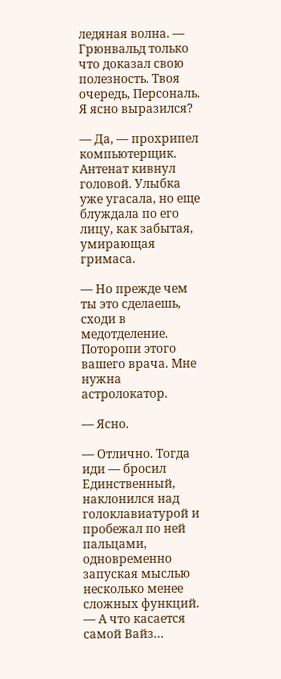ледяная волна. — Грюнвальд только что доказал свою полезность. Твоя очередь, Персональ. Я ясно выразился?

— Да, — прохрипел компьютерщик. Антенат кивнул головой. Улыбка уже угасала, но еще блуждала по его лицу, как забытая, умирающая гримаса.

— Но прежде чем ты это сделаешь, сходи в медотделение. Поторопи этого вашего врача. Мне нужна астролокатор.

— Ясно.

— Отлично. Тогда иди — бросил Единственный, наклонился над голоклавиатурой и пробежал по ней пальцами, одновременно запуская мыслью несколько менее сложных функций. — А что касается самой Вайз…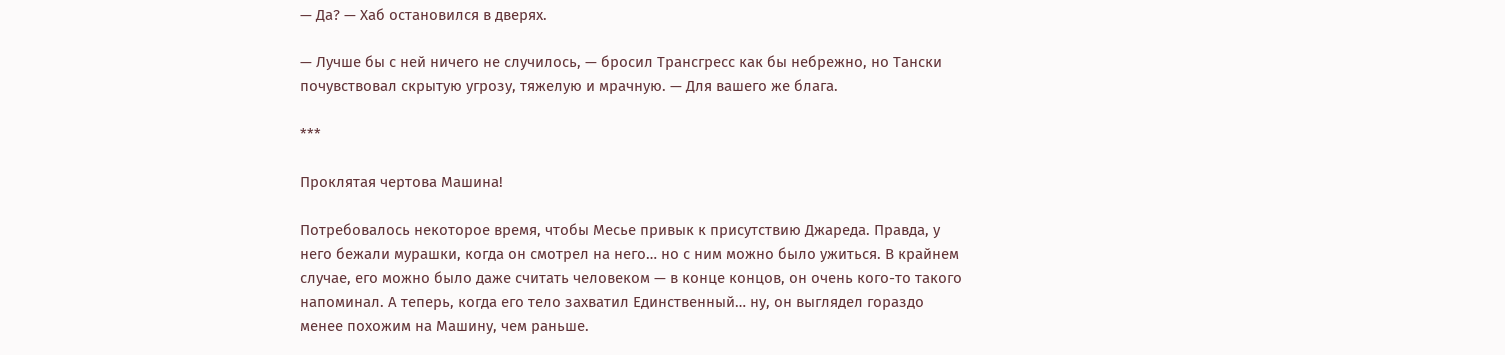— Да? — Хаб остановился в дверях.

— Лучше бы с ней ничего не случилось, — бросил Трансгресс как бы небрежно, но Тански почувствовал скрытую угрозу, тяжелую и мрачную. — Для вашего же блага.

***

Проклятая чертова Машина!

Потребовалось некоторое время, чтобы Месье привык к присутствию Джареда. Правда, у него бежали мурашки, когда он смотрел на него… но с ним можно было ужиться. В крайнем случае, его можно было даже считать человеком — в конце концов, он очень кого-то такого напоминал. А теперь, когда его тело захватил Единственный… ну, он выглядел гораздо менее похожим на Машину, чем раньше.